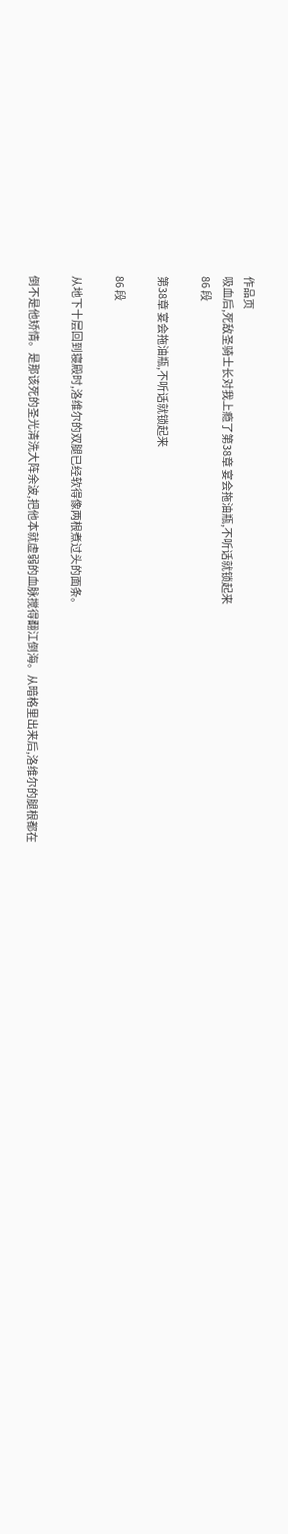作品页
吸血后,死敌圣骑士长对我上瘾了第38章 宴会拖油瓶,不听话就锁起来
86 段

第38章 宴会拖油瓶,不听话就锁起来

86 段

从地下十层回到寝殿时,洛维尔的双腿已经软得像两根煮过头的面条。

倒不是他矫情。是那该死的圣光清洗大阵余波,把他本就虚弱的血脉搅得翻江倒海。从暗格里出来后,洛维尔的腿根都在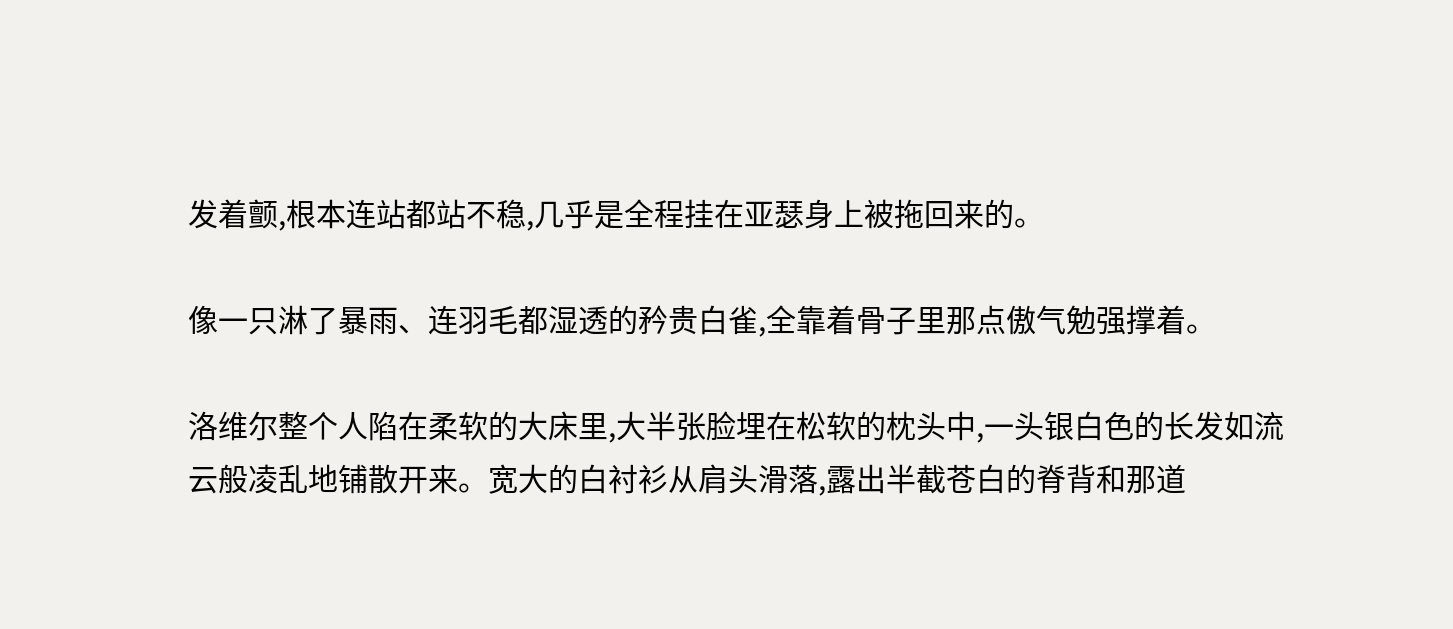发着颤,根本连站都站不稳,几乎是全程挂在亚瑟身上被拖回来的。

像一只淋了暴雨、连羽毛都湿透的矜贵白雀,全靠着骨子里那点傲气勉强撑着。

洛维尔整个人陷在柔软的大床里,大半张脸埋在松软的枕头中,一头银白色的长发如流云般凌乱地铺散开来。宽大的白衬衫从肩头滑落,露出半截苍白的脊背和那道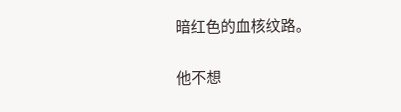暗红色的血核纹路。

他不想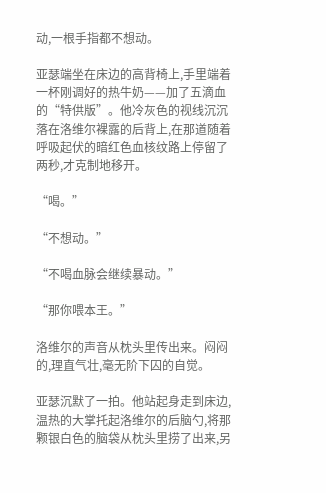动,一根手指都不想动。

亚瑟端坐在床边的高背椅上,手里端着一杯刚调好的热牛奶——加了五滴血的“特供版”。他冷灰色的视线沉沉落在洛维尔裸露的后背上,在那道随着呼吸起伏的暗红色血核纹路上停留了两秒,才克制地移开。

“喝。”

“不想动。”

“不喝血脉会继续暴动。”

“那你喂本王。”

洛维尔的声音从枕头里传出来。闷闷的,理直气壮,毫无阶下囚的自觉。

亚瑟沉默了一拍。他站起身走到床边,温热的大掌托起洛维尔的后脑勺,将那颗银白色的脑袋从枕头里捞了出来,另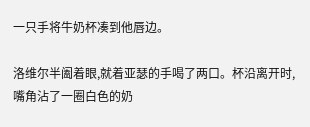一只手将牛奶杯凑到他唇边。

洛维尔半阖着眼,就着亚瑟的手喝了两口。杯沿离开时,嘴角沾了一圈白色的奶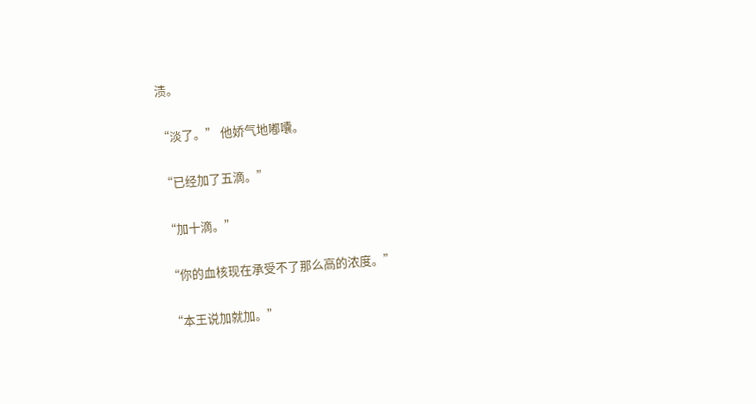渍。

“淡了。” 他娇气地嘟囔。

“已经加了五滴。”

“加十滴。”

“你的血核现在承受不了那么高的浓度。”

“本王说加就加。”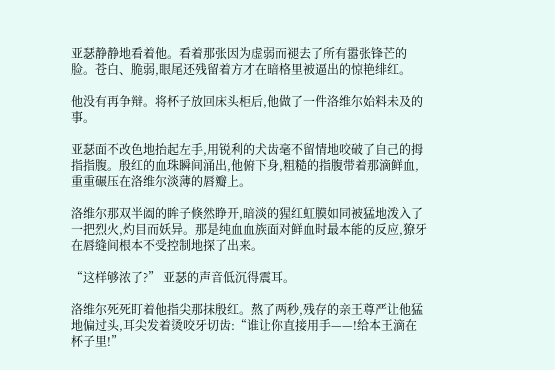亚瑟静静地看着他。看着那张因为虚弱而褪去了所有嚣张锋芒的脸。苍白、脆弱,眼尾还残留着方才在暗格里被逼出的惊艳绯红。

他没有再争辩。将杯子放回床头柜后,他做了一件洛维尔始料未及的事。

亚瑟面不改色地抬起左手,用锐利的犬齿毫不留情地咬破了自己的拇指指腹。殷红的血珠瞬间涌出,他俯下身,粗糙的指腹带着那滴鲜血,重重碾压在洛维尔淡薄的唇瓣上。

洛维尔那双半阖的眸子倏然睁开,暗淡的猩红虹膜如同被猛地泼入了一把烈火,灼目而妖异。那是纯血血族面对鲜血时最本能的反应,獠牙在唇缝间根本不受控制地探了出来。

“这样够浓了?” 亚瑟的声音低沉得震耳。

洛维尔死死盯着他指尖那抹殷红。熬了两秒,残存的亲王尊严让他猛地偏过头,耳尖发着烫咬牙切齿:“谁让你直接用手——!给本王滴在杯子里!”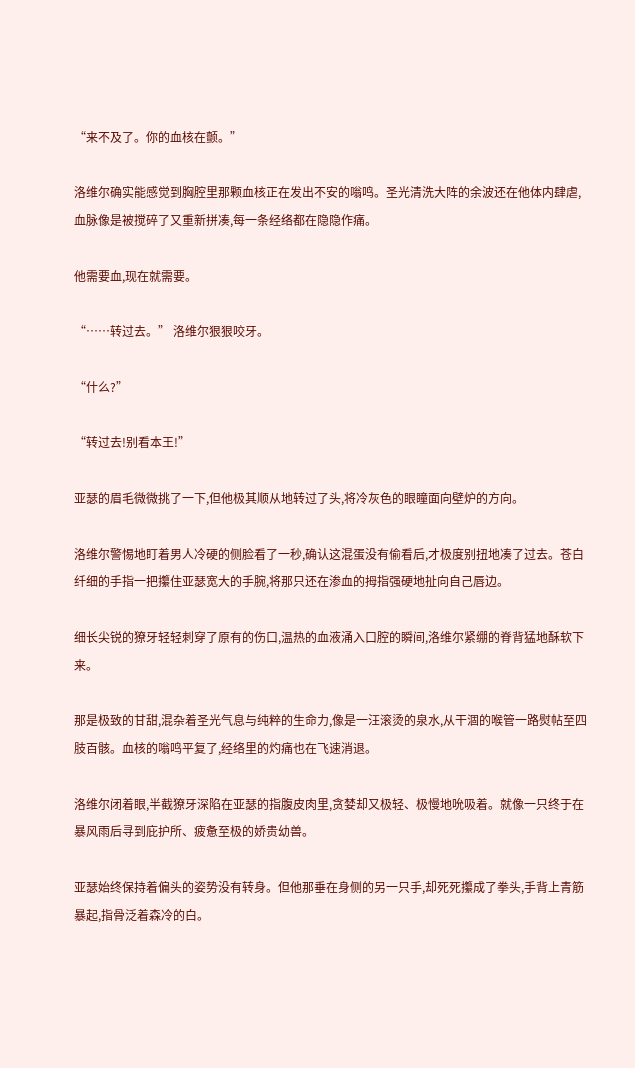“来不及了。你的血核在颤。”

洛维尔确实能感觉到胸腔里那颗血核正在发出不安的嗡鸣。圣光清洗大阵的余波还在他体内肆虐,血脉像是被搅碎了又重新拼凑,每一条经络都在隐隐作痛。

他需要血,现在就需要。

“……转过去。” 洛维尔狠狠咬牙。

“什么?”

“转过去!别看本王!”

亚瑟的眉毛微微挑了一下,但他极其顺从地转过了头,将冷灰色的眼瞳面向壁炉的方向。

洛维尔警惕地盯着男人冷硬的侧脸看了一秒,确认这混蛋没有偷看后,才极度别扭地凑了过去。苍白纤细的手指一把攥住亚瑟宽大的手腕,将那只还在渗血的拇指强硬地扯向自己唇边。

细长尖锐的獠牙轻轻刺穿了原有的伤口,温热的血液涌入口腔的瞬间,洛维尔紧绷的脊背猛地酥软下来。

那是极致的甘甜,混杂着圣光气息与纯粹的生命力,像是一汪滚烫的泉水,从干涸的喉管一路熨帖至四肢百骸。血核的嗡鸣平复了,经络里的灼痛也在飞速消退。

洛维尔闭着眼,半截獠牙深陷在亚瑟的指腹皮肉里,贪婪却又极轻、极慢地吮吸着。就像一只终于在暴风雨后寻到庇护所、疲惫至极的娇贵幼兽。

亚瑟始终保持着偏头的姿势没有转身。但他那垂在身侧的另一只手,却死死攥成了拳头,手背上青筋暴起,指骨泛着森冷的白。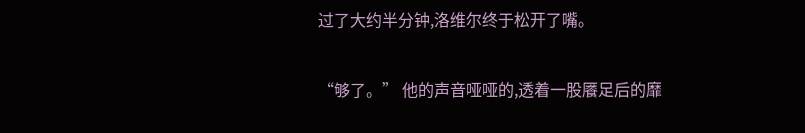过了大约半分钟,洛维尔终于松开了嘴。

“够了。” 他的声音哑哑的,透着一股餍足后的靡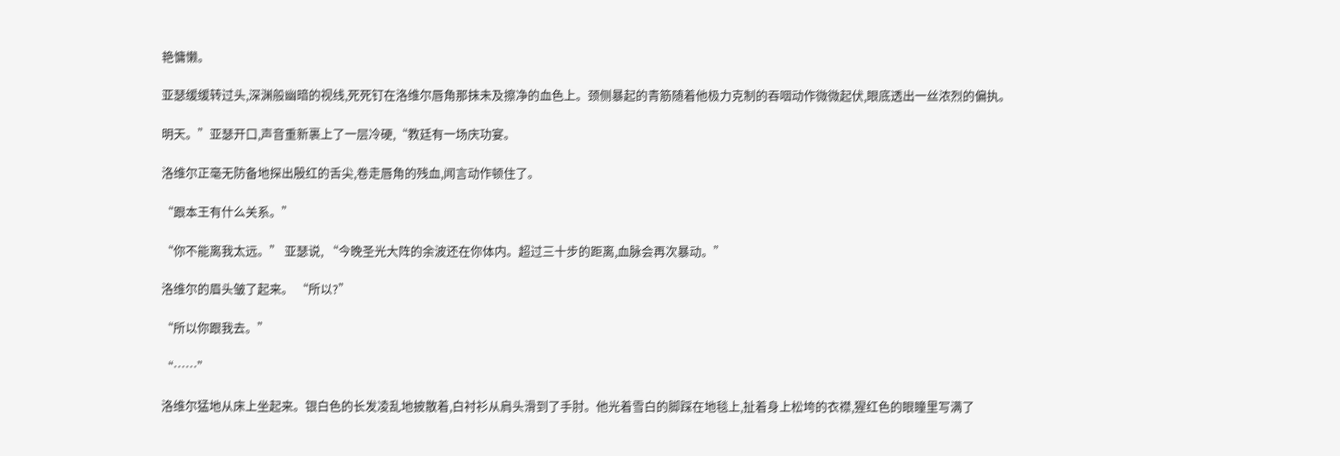艳慵懒。

亚瑟缓缓转过头,深渊般幽暗的视线,死死钉在洛维尔唇角那抹未及擦净的血色上。颈侧暴起的青筋随着他极力克制的吞咽动作微微起伏,眼底透出一丝浓烈的偏执。

明天。”亚瑟开口,声音重新裹上了一层冷硬,“教廷有一场庆功宴。

洛维尔正毫无防备地探出殷红的舌尖,卷走唇角的残血,闻言动作顿住了。

“跟本王有什么关系。”

“你不能离我太远。” 亚瑟说, “今晚圣光大阵的余波还在你体内。超过三十步的距离,血脉会再次暴动。”

洛维尔的眉头皱了起来。 “所以?”

“所以你跟我去。”

“……”

洛维尔猛地从床上坐起来。银白色的长发凌乱地披散着,白衬衫从肩头滑到了手肘。他光着雪白的脚踩在地毯上,扯着身上松垮的衣襟,猩红色的眼瞳里写满了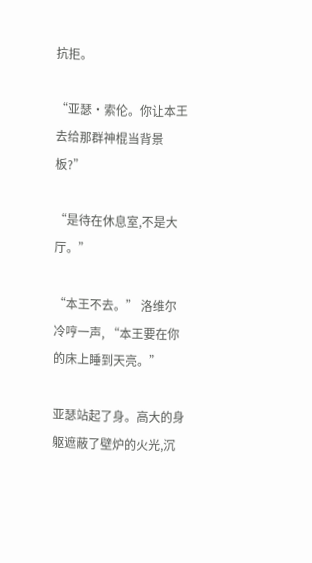抗拒。

“亚瑟·索伦。你让本王去给那群神棍当背景板?”

“是待在休息室,不是大厅。”

“本王不去。” 洛维尔冷哼一声, “本王要在你的床上睡到天亮。”

亚瑟站起了身。高大的身躯遮蔽了壁炉的火光,沉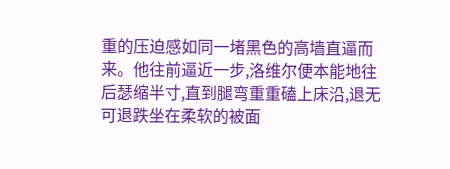重的压迫感如同一堵黑色的高墙直逼而来。他往前逼近一步,洛维尔便本能地往后瑟缩半寸,直到腿弯重重磕上床沿,退无可退跌坐在柔软的被面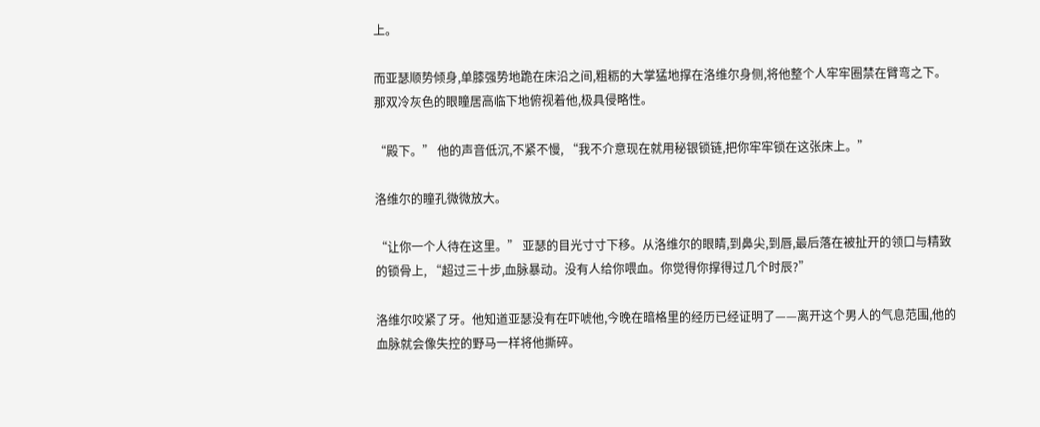上。

而亚瑟顺势倾身,单膝强势地跪在床沿之间,粗粝的大掌猛地撑在洛维尔身侧,将他整个人牢牢圈禁在臂弯之下。那双冷灰色的眼瞳居高临下地俯视着他,极具侵略性。

“殿下。” 他的声音低沉,不紧不慢, “我不介意现在就用秘银锁链,把你牢牢锁在这张床上。”

洛维尔的瞳孔微微放大。

“让你一个人待在这里。” 亚瑟的目光寸寸下移。从洛维尔的眼睛,到鼻尖,到唇,最后落在被扯开的领口与精致的锁骨上, “超过三十步,血脉暴动。没有人给你喂血。你觉得你撑得过几个时辰?”

洛维尔咬紧了牙。他知道亚瑟没有在吓唬他,今晚在暗格里的经历已经证明了——离开这个男人的气息范围,他的血脉就会像失控的野马一样将他撕碎。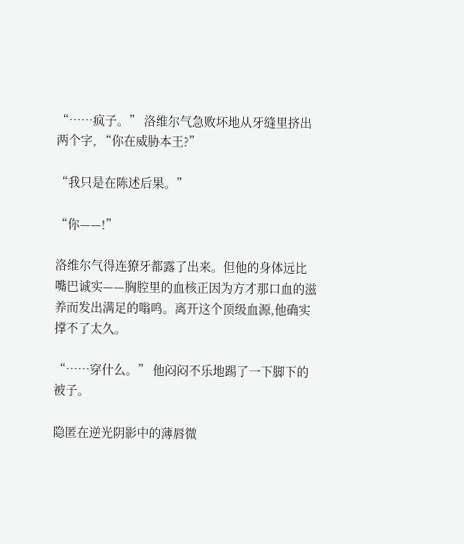“……疯子。” 洛维尔气急败坏地从牙缝里挤出两个字, “你在威胁本王?”

“我只是在陈述后果。”

“你——!”

洛维尔气得连獠牙都露了出来。但他的身体远比嘴巴诚实——胸腔里的血核正因为方才那口血的滋养而发出满足的嗡鸣。离开这个顶级血源,他确实撑不了太久。

“……穿什么。” 他闷闷不乐地踢了一下脚下的被子。

隐匿在逆光阴影中的薄唇微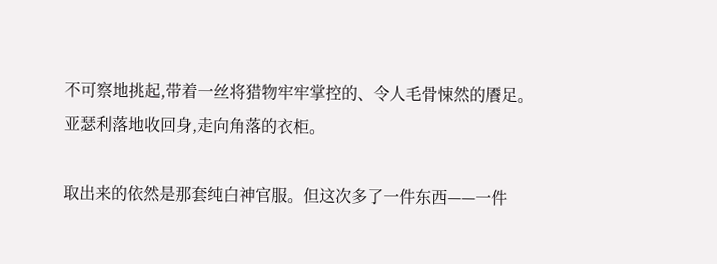不可察地挑起,带着一丝将猎物牢牢掌控的、令人毛骨悚然的餍足。亚瑟利落地收回身,走向角落的衣柜。

取出来的依然是那套纯白神官服。但这次多了一件东西——一件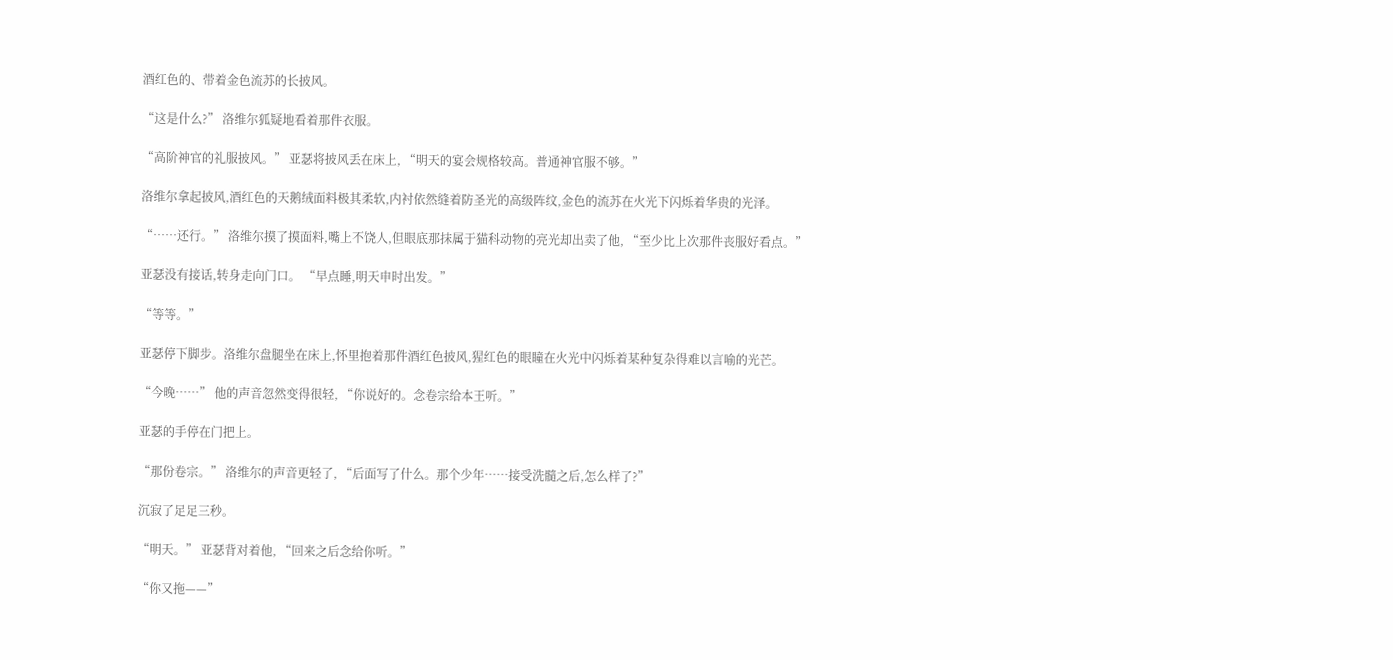酒红色的、带着金色流苏的长披风。

“这是什么?” 洛维尔狐疑地看着那件衣服。

“高阶神官的礼服披风。” 亚瑟将披风丢在床上, “明天的宴会规格较高。普通神官服不够。”

洛维尔拿起披风,酒红色的天鹅绒面料极其柔软,内衬依然缝着防圣光的高级阵纹,金色的流苏在火光下闪烁着华贵的光泽。

“……还行。” 洛维尔摸了摸面料,嘴上不饶人,但眼底那抹属于猫科动物的亮光却出卖了他, “至少比上次那件丧服好看点。”

亚瑟没有接话,转身走向门口。 “早点睡,明天申时出发。”

“等等。”

亚瑟停下脚步。洛维尔盘腿坐在床上,怀里抱着那件酒红色披风,猩红色的眼瞳在火光中闪烁着某种复杂得难以言喻的光芒。

“今晚……” 他的声音忽然变得很轻, “你说好的。念卷宗给本王听。”

亚瑟的手停在门把上。

“那份卷宗。” 洛维尔的声音更轻了, “后面写了什么。那个少年……接受洗髓之后,怎么样了?”

沉寂了足足三秒。

“明天。” 亚瑟背对着他, “回来之后念给你听。”

“你又拖——”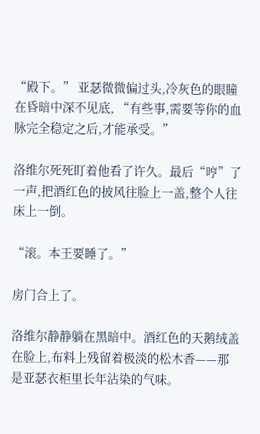“殿下。” 亚瑟微微偏过头,冷灰色的眼瞳在昏暗中深不见底, “有些事,需要等你的血脉完全稳定之后,才能承受。”

洛维尔死死盯着他看了许久。最后“哼”了一声,把酒红色的披风往脸上一盖,整个人往床上一倒。

“滚。本王要睡了。”

房门合上了。

洛维尔静静躺在黑暗中。酒红色的天鹅绒盖在脸上,布料上残留着极淡的松木香——那是亚瑟衣柜里长年沾染的气味。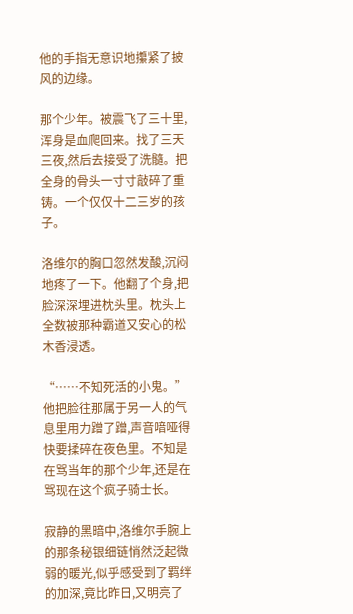他的手指无意识地攥紧了披风的边缘。

那个少年。被震飞了三十里,浑身是血爬回来。找了三天三夜,然后去接受了洗髓。把全身的骨头一寸寸敲碎了重铸。一个仅仅十二三岁的孩子。

洛维尔的胸口忽然发酸,沉闷地疼了一下。他翻了个身,把脸深深埋进枕头里。枕头上全数被那种霸道又安心的松木香浸透。

“……不知死活的小鬼。” 他把脸往那属于另一人的气息里用力蹭了蹭,声音喑哑得快要揉碎在夜色里。不知是在骂当年的那个少年,还是在骂现在这个疯子骑士长。

寂静的黑暗中,洛维尔手腕上的那条秘银细链悄然泛起微弱的暖光,似乎感受到了羁绊的加深,竟比昨日,又明亮了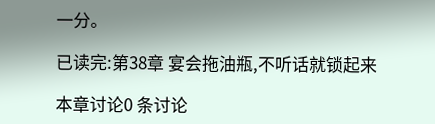一分。

已读完:第38章 宴会拖油瓶,不听话就锁起来

本章讨论0 条讨论